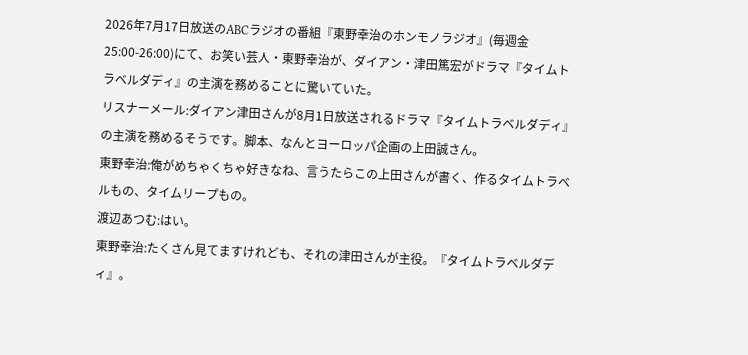2026年7月17日放送のABCラジオの番組『東野幸治のホンモノラジオ』(毎週金25:00-26:00)にて、お笑い芸人・東野幸治が、ダイアン・津田篤宏がドラマ『タイムトラベルダディ』の主演を務めることに驚いていた。
リスナーメール:ダイアン津田さんが8月1日放送されるドラマ『タイムトラベルダディ』の主演を務めるそうです。脚本、なんとヨーロッパ企画の上田誠さん。
東野幸治:俺がめちゃくちゃ好きなね、言うたらこの上田さんが書く、作るタイムトラベルもの、タイムリープもの。
渡辺あつむ:はい。
東野幸治:たくさん見てますけれども、それの津田さんが主役。『タイムトラベルダディ』。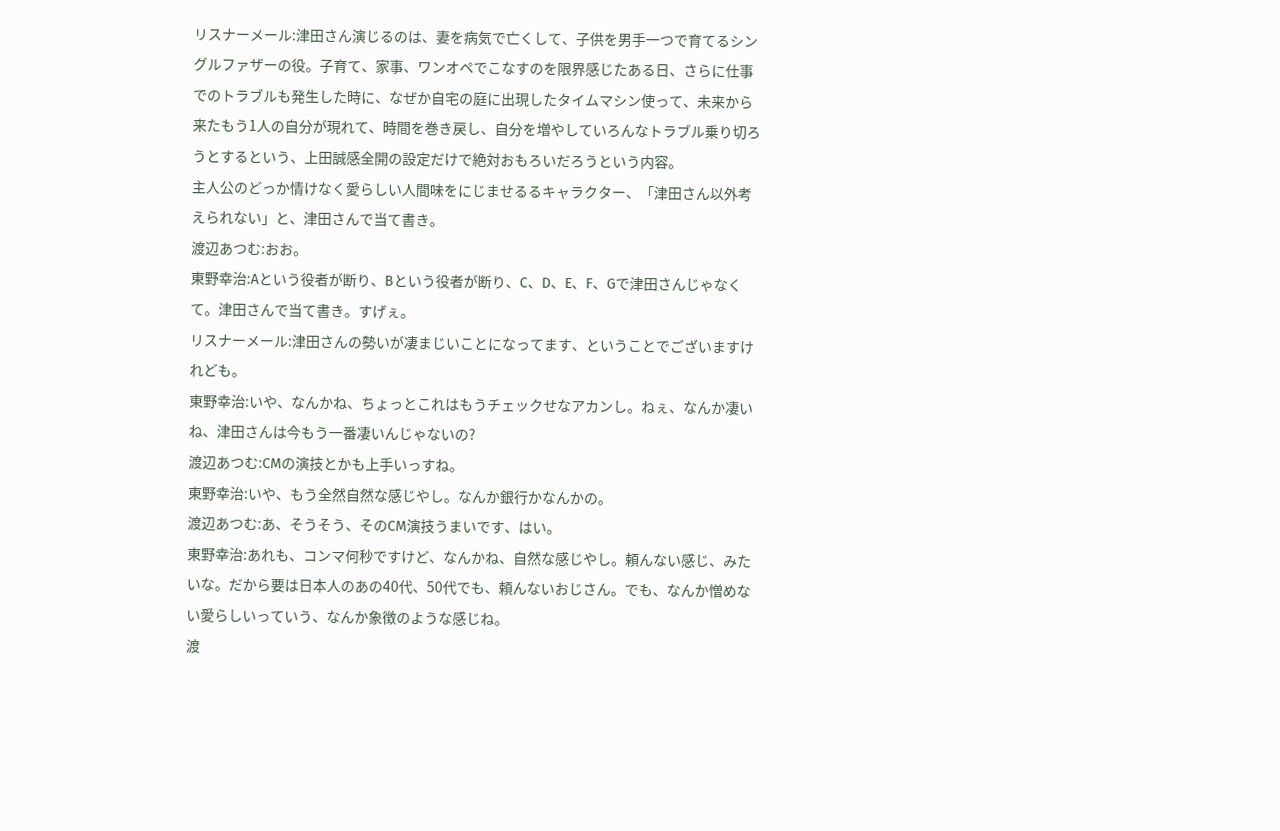リスナーメール:津田さん演じるのは、妻を病気で亡くして、子供を男手一つで育てるシングルファザーの役。子育て、家事、ワンオペでこなすのを限界感じたある日、さらに仕事でのトラブルも発生した時に、なぜか自宅の庭に出現したタイムマシン使って、未来から来たもう1人の自分が現れて、時間を巻き戻し、自分を増やしていろんなトラブル乗り切ろうとするという、上田誠感全開の設定だけで絶対おもろいだろうという内容。
主人公のどっか情けなく愛らしい人間味をにじませるるキャラクター、「津田さん以外考えられない」と、津田さんで当て書き。
渡辺あつむ:おお。
東野幸治:Aという役者が断り、Bという役者が断り、C、D、E、F、Gで津田さんじゃなくて。津田さんで当て書き。すげぇ。
リスナーメール:津田さんの勢いが凄まじいことになってます、ということでございますけれども。
東野幸治:いや、なんかね、ちょっとこれはもうチェックせなアカンし。ねぇ、なんか凄いね、津田さんは今もう一番凄いんじゃないの?
渡辺あつむ:CMの演技とかも上手いっすね。
東野幸治:いや、もう全然自然な感じやし。なんか銀行かなんかの。
渡辺あつむ:あ、そうそう、そのCM演技うまいです、はい。
東野幸治:あれも、コンマ何秒ですけど、なんかね、自然な感じやし。頼んない感じ、みたいな。だから要は日本人のあの40代、50代でも、頼んないおじさん。でも、なんか憎めない愛らしいっていう、なんか象徴のような感じね。
渡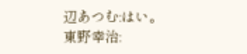辺あつむ:はい。
東野幸治: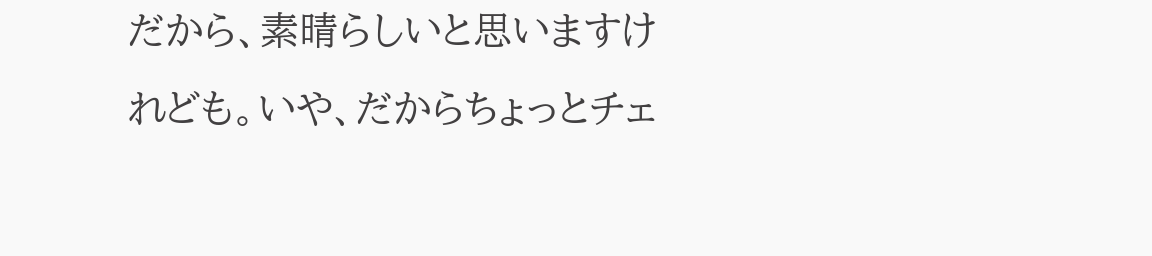だから、素晴らしいと思いますけれども。いや、だからちょっとチェ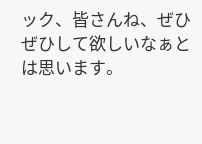ック、皆さんね、ぜひぜひして欲しいなぁとは思います。